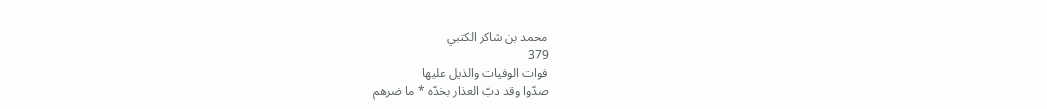محمد بن شاكر الكتبي
379
فوات الوفيات والذيل عليها
صدّوا وقد دبّ العذار بخدّه * ما ضرهم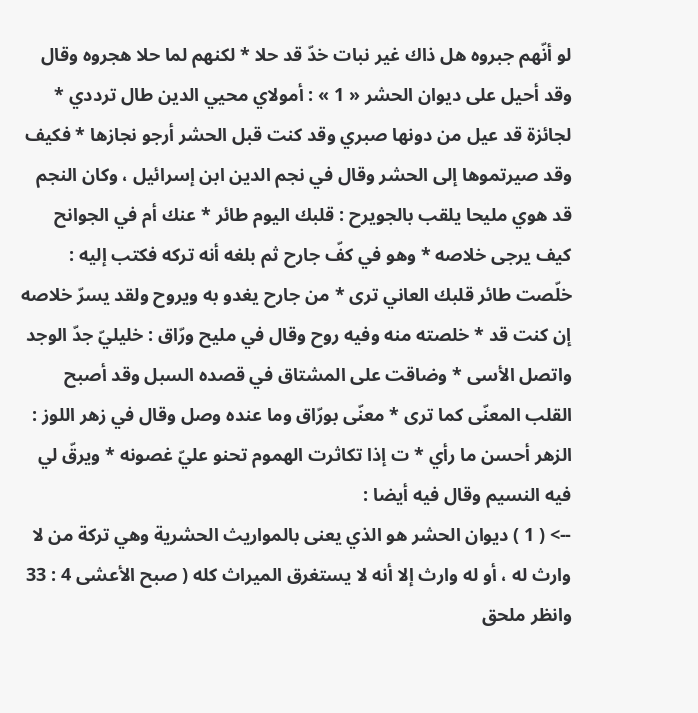لو أنّهم جبروه هل ذاك غير نبات خدّ قد حلا * لكنهم لما حلا هجروه وقال وقد أحيل على ديوان الحشر « 1 » : أمولاي محيي الدين طال ترددي * لجائزة قد عيل من دونها صبري وقد كنت قبل الحشر أرجو نجازها * فكيف وقد صيرتموها إلى الحشر وقال في نجم الدين ابن إسرائيل ، وكان النجم قد هوي مليحا يلقب بالجويرح : قلبك اليوم طائر * عنك أم في الجوانح كيف يرجى خلاصه * وهو في كفّ جارح ثم بلغه أنه تركه فكتب إليه : خلّصت طائر قلبك العاني ترى * من جارح يغدو به ويروح ولقد يسرّ خلاصه إن كنت قد * خلصته منه وفيه روح وقال في مليح ورّاق : خليليّ جدّ الوجد واتصل الأسى * وضاقت على المشتاق في قصده السبل وقد أصبح القلب المعنّى كما ترى * معنّى بورّاق وما عنده وصل وقال في زهر اللوز : الزهر أحسن ما رأي * ت إذا تكاثرت الهموم تحنو عليّ غصونه * ويرقّ لي فيه النسيم وقال فيه أيضا :
--> ( 1 ) ديوان الحشر هو الذي يعنى بالمواريث الحشرية وهي تركة من لا وارث له ، أو له وارث إلا أنه لا يستغرق الميراث كله ( صبح الأعشى 4 : 33 وانظر ملحق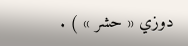دوزي « حشر » ) .